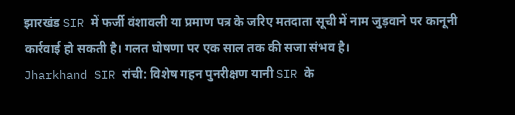झारखंड SIR में फर्जी वंशावली या प्रमाण पत्र के जरिए मतदाता सूची में नाम जुड़वाने पर कानूनी कार्रवाई हो सकती है। गलत घोषणा पर एक साल तक की सजा संभव है।
Jharkhand SIR रांची: विशेष गहन पुनरीक्षण यानी SIR के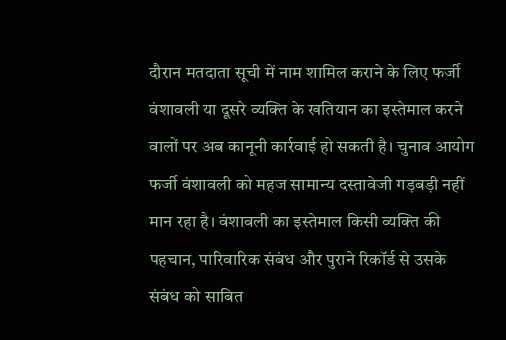दौरान मतदाता सूची में नाम शामिल कराने के लिए फर्जी वंशावली या दूसरे व्यक्ति के खतियान का इस्तेमाल करने वालों पर अब कानूनी कार्रवाई हो सकती है। चुनाव आयोग फर्जी वंशावली को महज सामान्य दस्तावेजी गड़बड़ी नहीं मान रहा है। वंशावली का इस्तेमाल किसी व्यक्ति की पहचान, पारिवारिक संबंध और पुराने रिकॉर्ड से उसके संबंध को साबित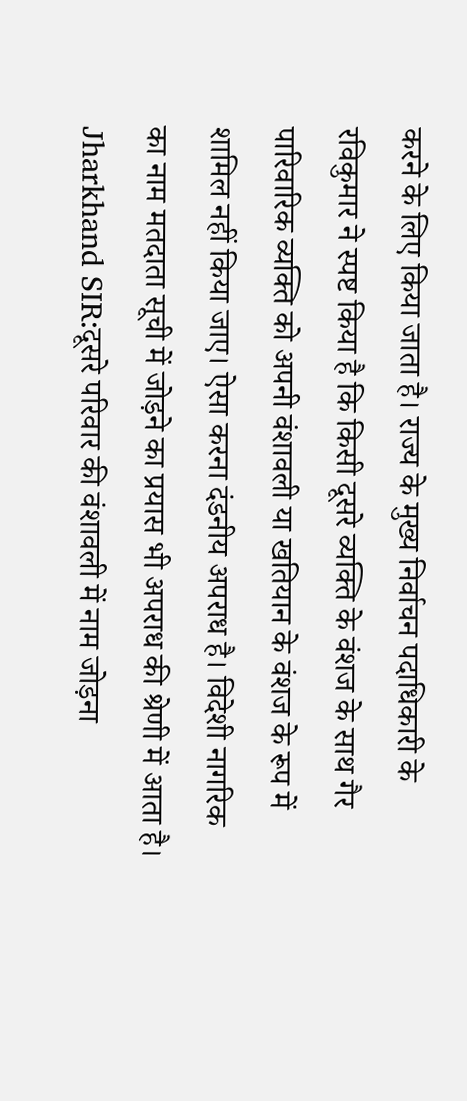करने के लिए किया जाता है। राज्य के मुख्य निर्वाचन पदाधिकारी के रविकुमार ने स्पष्ट किया है कि किसी दूसरे व्यक्ति के वंशज के साथ गैर पारिवारिक व्यक्ति को अपनी वंशावली या खतियान के वंशज के रूप में शामिल नहीं किया जाए। ऐसा करना दंडनीय अपराध है। विदेशी नागरिक का नाम मतदाता सूची में जोड़ने का प्रयास भी अपराध की श्रेणी में आता है।
Jharkhand SIR:दूसरे परिवार की वंशावली में नाम जोड़ना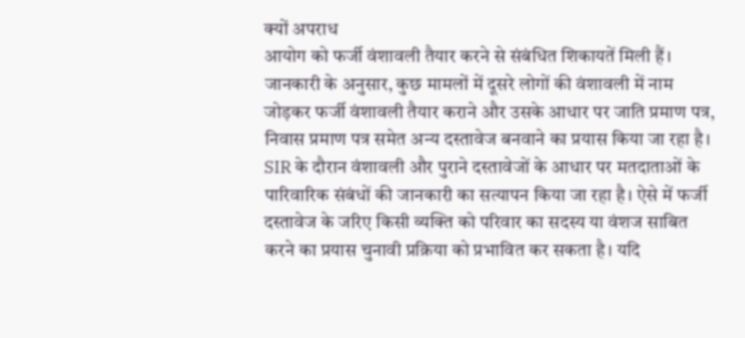क्यों अपराध
आयोग को फर्जी वंशावली तैयार करने से संबंधित शिकायतें मिली हैं। जानकारी के अनुसार, कुछ मामलों में दूसरे लोगों की वंशावली में नाम जोड़कर फर्जी वंशावली तैयार कराने और उसके आधार पर जाति प्रमाण पत्र, निवास प्रमाण पत्र समेत अन्य दस्तावेज बनवाने का प्रयास किया जा रहा है। SIR के दौरान वंशावली और पुराने दस्तावेजों के आधार पर मतदाताओं के पारिवारिक संबंधों की जानकारी का सत्यापन किया जा रहा है। ऐसे में फर्जी दस्तावेज के जरिए किसी व्यक्ति को परिवार का सदस्य या वंशज साबित करने का प्रयास चुनावी प्रक्रिया को प्रभावित कर सकता है। यदि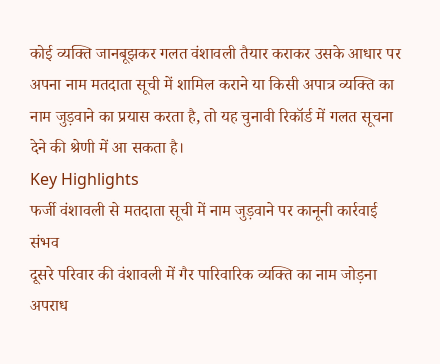कोई व्यक्ति जानबूझकर गलत वंशावली तैयार कराकर उसके आधार पर अपना नाम मतदाता सूची में शामिल कराने या किसी अपात्र व्यक्ति का नाम जुड़वाने का प्रयास करता है, तो यह चुनावी रिकॉर्ड में गलत सूचना देने की श्रेणी में आ सकता है।
Key Highlights
फर्जी वंशावली से मतदाता सूची में नाम जुड़वाने पर कानूनी कार्रवाई संभव
दूसरे परिवार की वंशावली में गैर पारिवारिक व्यक्ति का नाम जोड़ना अपराध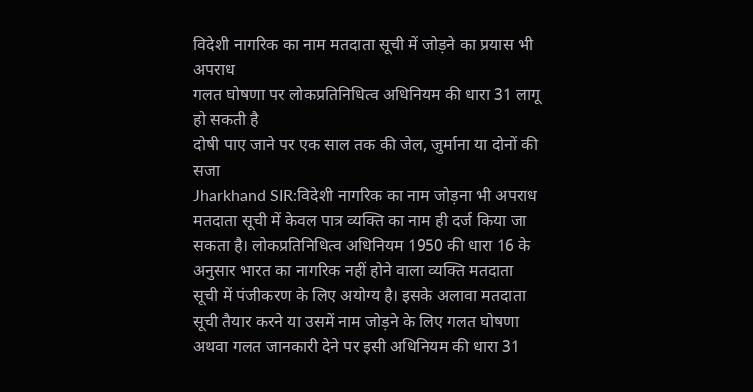विदेशी नागरिक का नाम मतदाता सूची में जोड़ने का प्रयास भी अपराध
गलत घोषणा पर लोकप्रतिनिधित्व अधिनियम की धारा 31 लागू हो सकती है
दोषी पाए जाने पर एक साल तक की जेल, जुर्माना या दोनों की सजा
Jharkhand SIR:विदेशी नागरिक का नाम जोड़ना भी अपराध
मतदाता सूची में केवल पात्र व्यक्ति का नाम ही दर्ज किया जा सकता है। लोकप्रतिनिधित्व अधिनियम 1950 की धारा 16 के अनुसार भारत का नागरिक नहीं होने वाला व्यक्ति मतदाता सूची में पंजीकरण के लिए अयोग्य है। इसके अलावा मतदाता सूची तैयार करने या उसमें नाम जोड़ने के लिए गलत घोषणा अथवा गलत जानकारी देने पर इसी अधिनियम की धारा 31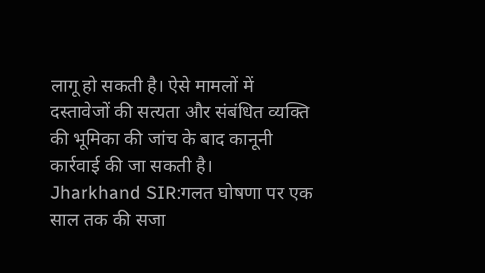लागू हो सकती है। ऐसे मामलों में दस्तावेजों की सत्यता और संबंधित व्यक्ति की भूमिका की जांच के बाद कानूनी कार्रवाई की जा सकती है।
Jharkhand SIR:गलत घोषणा पर एक साल तक की सजा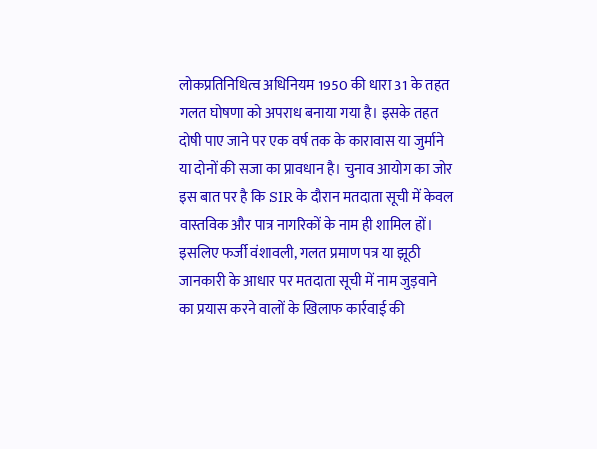लोकप्रतिनिधित्व अधिनियम 1950 की धारा 31 के तहत गलत घोषणा को अपराध बनाया गया है। इसके तहत दोषी पाए जाने पर एक वर्ष तक के कारावास या जुर्माने या दोनों की सजा का प्रावधान है। चुनाव आयोग का जोर इस बात पर है कि SIR के दौरान मतदाता सूची में केवल वास्तविक और पात्र नागरिकों के नाम ही शामिल हों। इसलिए फर्जी वंशावली, गलत प्रमाण पत्र या झूठी जानकारी के आधार पर मतदाता सूची में नाम जुड़वाने का प्रयास करने वालों के खिलाफ कार्रवाई की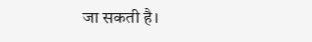जा सकती है।